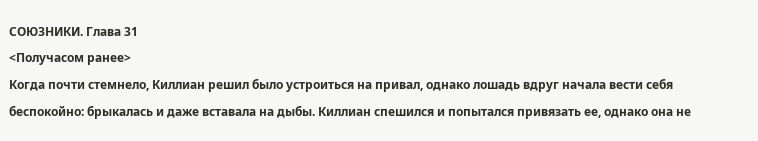СОЮЗНИКИ. Глава 31
<Получасом ранее>
Когда почти стемнело, Киллиан решил было устроиться на привал, однако лошадь вдруг начала вести себя беспокойно: брыкалась и даже вставала на дыбы. Киллиан спешился и попытался привязать ее, однако она не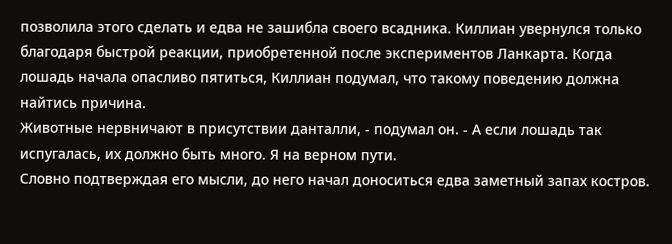позволила этого сделать и едва не зашибла своего всадника. Киллиан увернулся только благодаря быстрой реакции, приобретенной после экспериментов Ланкарта. Когда лошадь начала опасливо пятиться, Киллиан подумал, что такому поведению должна найтись причина.
Животные нервничают в присутствии данталли, - подумал он. - А если лошадь так испугалась, их должно быть много. Я на верном пути.
Словно подтверждая его мысли, до него начал доноситься едва заметный запах костров.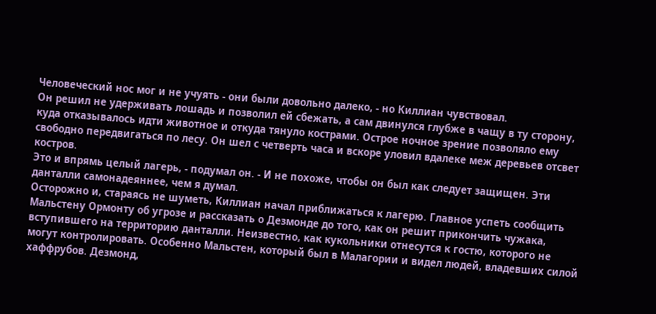Человеческий нос мог и не учуять - они были довольно далеко, - но Киллиан чувствовал.
Он решил не удерживать лошадь и позволил ей сбежать, а сам двинулся глубже в чащу в ту сторону, куда отказывалось идти животное и откуда тянуло кострами. Острое ночное зрение позволяло ему свободно передвигаться по лесу. Он шел с четверть часа и вскоре уловил вдалеке меж деревьев отсвет костров.
Это и впрямь целый лагерь, - подумал он. - И не похоже, чтобы он был как следует защищен. Эти данталли самонадеяннее, чем я думал.
Осторожно и, стараясь не шуметь, Киллиан начал приближаться к лагерю. Главное успеть сообщить Мальстену Ормонту об угрозе и рассказать о Дезмонде до того, как он решит прикончить чужака, вступившего на территорию данталли. Неизвестно, как кукольники отнесутся к гостю, которого не могут контролировать. Особенно Мальстен, который был в Малагории и видел людей, владевших силой хаффрубов. Дезмонд,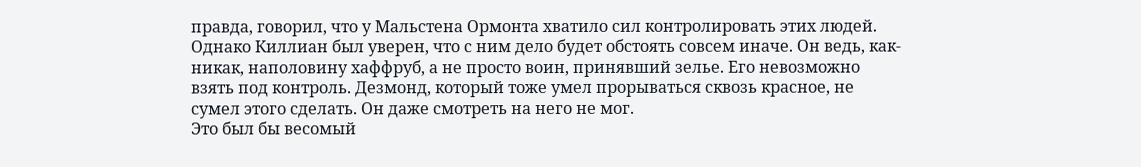правда, говорил, что у Мальстена Ормонта хватило сил контролировать этих людей. Однако Киллиан был уверен, что с ним дело будет обстоять совсем иначе. Он ведь, как-никак, наполовину хаффруб, а не просто воин, принявший зелье. Его невозможно взять под контроль. Дезмонд, который тоже умел прорываться сквозь красное, не сумел этого сделать. Он даже смотреть на него не мог.
Это был бы весомый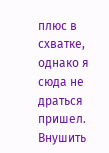плюс в схватке, однако я сюда не драться пришел. Внушить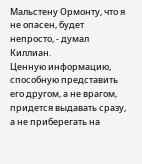Мальстену Ормонту, что я не опасен, будет непросто, - думал Киллиан.
Ценную информацию, способную представить его другом, а не врагом, придется выдавать сразу, а не приберегать на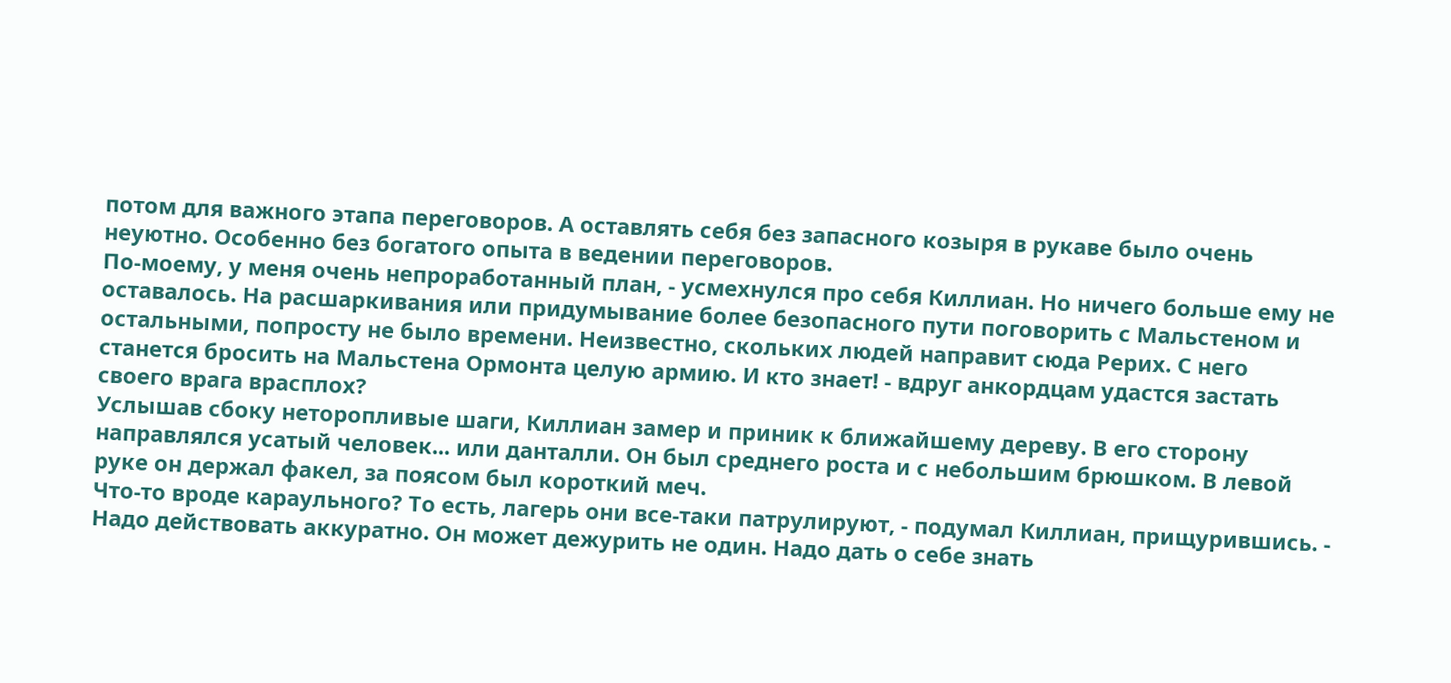потом для важного этапа переговоров. А оставлять себя без запасного козыря в рукаве было очень неуютно. Особенно без богатого опыта в ведении переговоров.
По-моему, у меня очень непроработанный план, - усмехнулся про себя Киллиан. Но ничего больше ему не оставалось. На расшаркивания или придумывание более безопасного пути поговорить с Мальстеном и остальными, попросту не было времени. Неизвестно, скольких людей направит сюда Рерих. С него станется бросить на Мальстена Ормонта целую армию. И кто знает! - вдруг анкордцам удастся застать своего врага врасплох?
Услышав сбоку неторопливые шаги, Киллиан замер и приник к ближайшему дереву. В его сторону направлялся усатый человек... или данталли. Он был среднего роста и с небольшим брюшком. В левой руке он держал факел, за поясом был короткий меч.
Что-то вроде караульного? То есть, лагерь они все-таки патрулируют, - подумал Киллиан, прищурившись. - Надо действовать аккуратно. Он может дежурить не один. Надо дать о себе знать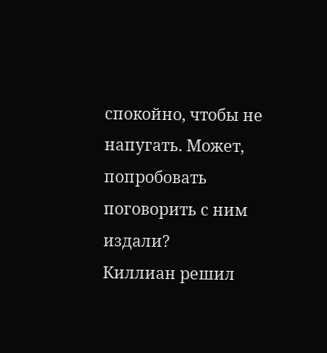спокойно, чтобы не напугать. Может, попробовать поговорить с ним издали?
Киллиан решил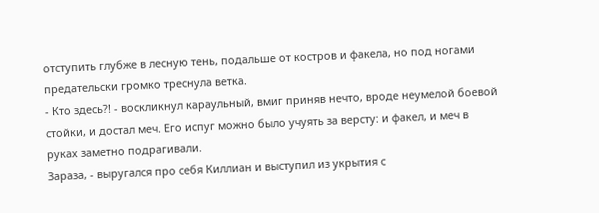отступить глубже в лесную тень, подальше от костров и факела, но под ногами предательски громко треснула ветка.
- Кто здесь?! - воскликнул караульный, вмиг приняв нечто, вроде неумелой боевой стойки, и достал меч. Его испуг можно было учуять за версту: и факел, и меч в руках заметно подрагивали.
Зараза, - выругался про себя Киллиан и выступил из укрытия с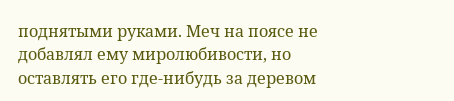поднятыми руками. Меч на поясе не добавлял ему миролюбивости, но оставлять его где-нибудь за деревом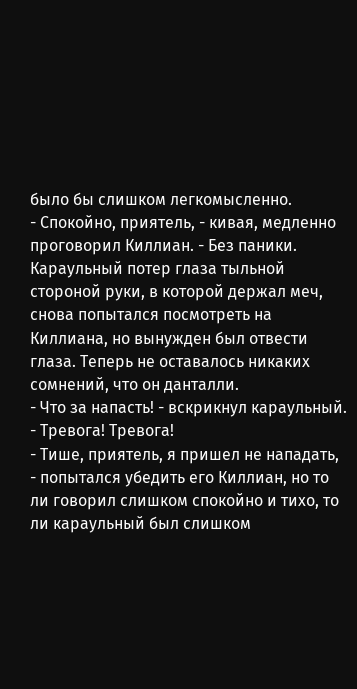было бы слишком легкомысленно.
- Спокойно, приятель, - кивая, медленно проговорил Киллиан. - Без паники.
Караульный потер глаза тыльной стороной руки, в которой держал меч, снова попытался посмотреть на Киллиана, но вынужден был отвести глаза. Теперь не оставалось никаких сомнений, что он данталли.
- Что за напасть! - вскрикнул караульный. - Тревога! Тревога!
- Тише, приятель, я пришел не нападать, - попытался убедить его Киллиан, но то ли говорил слишком спокойно и тихо, то ли караульный был слишком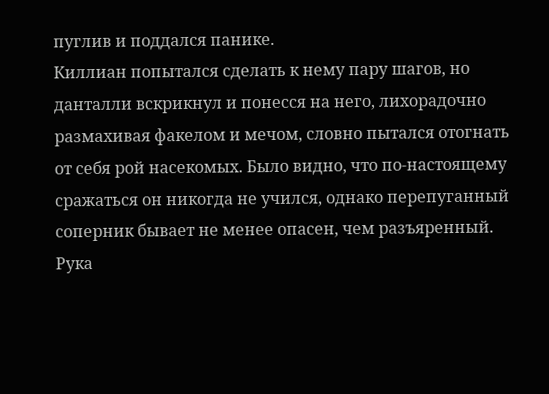пуглив и поддался панике.
Киллиан попытался сделать к нему пару шагов, но данталли вскрикнул и понесся на него, лихорадочно размахивая факелом и мечом, словно пытался отогнать от себя рой насекомых. Было видно, что по-настоящему сражаться он никогда не учился, однако перепуганный соперник бывает не менее опасен, чем разъяренный. Рука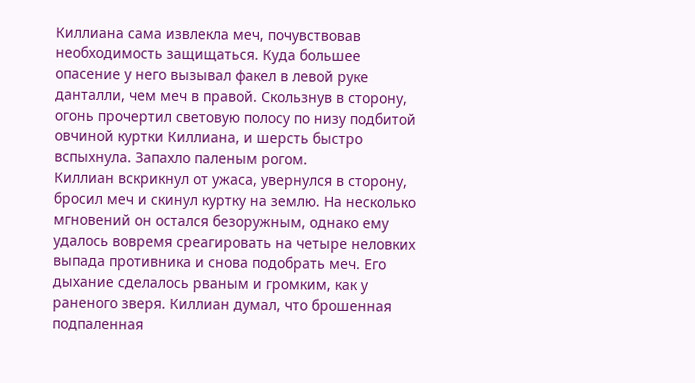Киллиана сама извлекла меч, почувствовав необходимость защищаться. Куда большее опасение у него вызывал факел в левой руке данталли, чем меч в правой. Скользнув в сторону, огонь прочертил световую полосу по низу подбитой овчиной куртки Киллиана, и шерсть быстро вспыхнула. Запахло паленым рогом.
Киллиан вскрикнул от ужаса, увернулся в сторону, бросил меч и скинул куртку на землю. На несколько мгновений он остался безоружным, однако ему удалось вовремя среагировать на четыре неловких выпада противника и снова подобрать меч. Его дыхание сделалось рваным и громким, как у раненого зверя. Киллиан думал, что брошенная подпаленная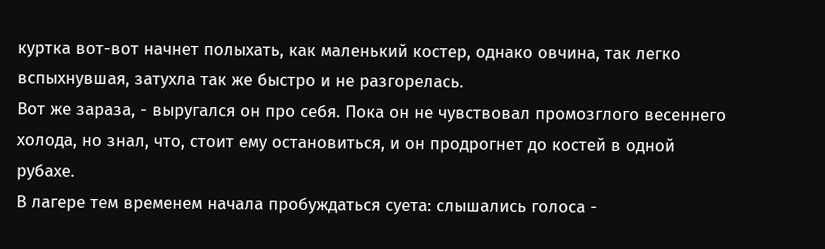куртка вот-вот начнет полыхать, как маленький костер, однако овчина, так легко вспыхнувшая, затухла так же быстро и не разгорелась.
Вот же зараза, - выругался он про себя. Пока он не чувствовал промозглого весеннего холода, но знал, что, стоит ему остановиться, и он продрогнет до костей в одной рубахе.
В лагере тем временем начала пробуждаться суета: слышались голоса -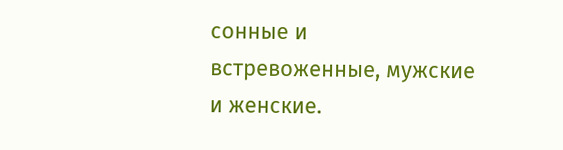сонные и встревоженные, мужские и женские.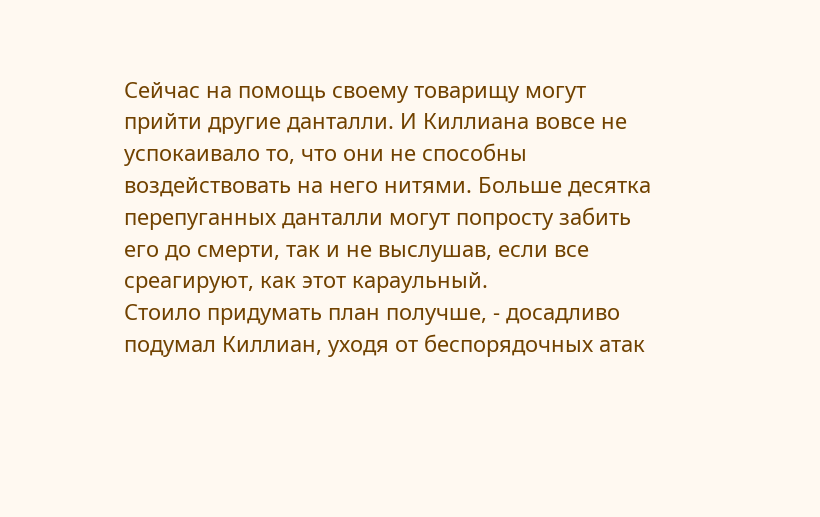Сейчас на помощь своему товарищу могут прийти другие данталли. И Киллиана вовсе не успокаивало то, что они не способны воздействовать на него нитями. Больше десятка перепуганных данталли могут попросту забить его до смерти, так и не выслушав, если все среагируют, как этот караульный.
Стоило придумать план получше, - досадливо подумал Киллиан, уходя от беспорядочных атак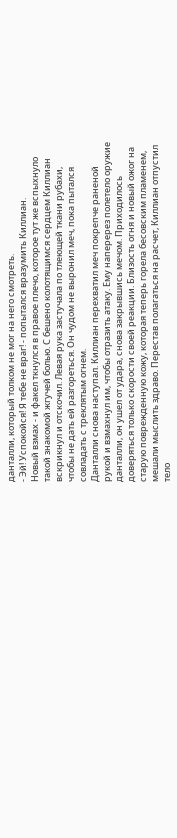данталли, который толком не мог на него смотреть.
- Эй! Успокойся! Я тебе не враг! - попытался вразумить Киллиан.
Новый взмах - и факел ткнулся в правое плечо, которое тут же вспыхнуло такой знакомой жгучей болью. С бешено колотящимся сердцем Киллиан вскрикнул и отскочил. Левая рука застучала по тлеющей ткани рубахи, чтобы не дать ей разгореться. Он чудом не выронил меч, пока пытался совладать с треклятым огнем.
Данталли снова наступал. Киллиан перехватил меч покрепче раненой рукой и взмахнул им, чтобы отразить атаку. Ему наперерез полетело оружие данталли, он ушел от удара, снова закрывшись мечом. Приходилось доверяться только скорости своей реакции. Близость огня и новый ожог на старую поврежденную кожу, которая теперь горела бесовским пламенем, мешали мыслить здраво. Перестав полагаться на расчет, Киллиан отпустил тело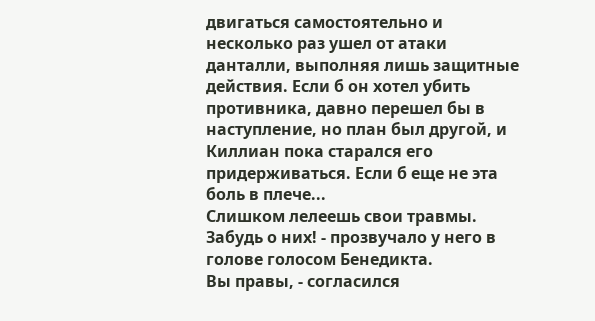двигаться самостоятельно и несколько раз ушел от атаки данталли, выполняя лишь защитные действия. Если б он хотел убить противника, давно перешел бы в наступление, но план был другой, и Киллиан пока старался его придерживаться. Если б еще не эта боль в плече...
Слишком лелеешь свои травмы. Забудь о них! - прозвучало у него в голове голосом Бенедикта.
Вы правы, - согласился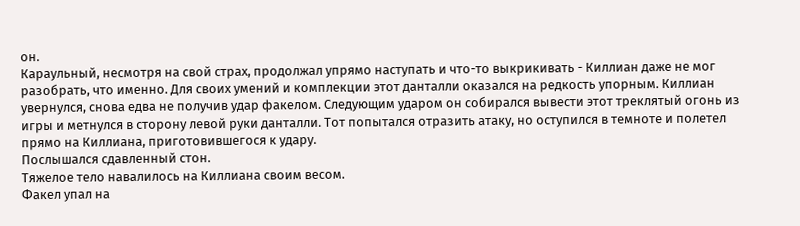он.
Караульный, несмотря на свой страх, продолжал упрямо наступать и что-то выкрикивать - Киллиан даже не мог разобрать, что именно. Для своих умений и комплекции этот данталли оказался на редкость упорным. Киллиан увернулся, снова едва не получив удар факелом. Следующим ударом он собирался вывести этот треклятый огонь из игры и метнулся в сторону левой руки данталли. Тот попытался отразить атаку, но оступился в темноте и полетел прямо на Киллиана, приготовившегося к удару.
Послышался сдавленный стон.
Тяжелое тело навалилось на Киллиана своим весом.
Факел упал на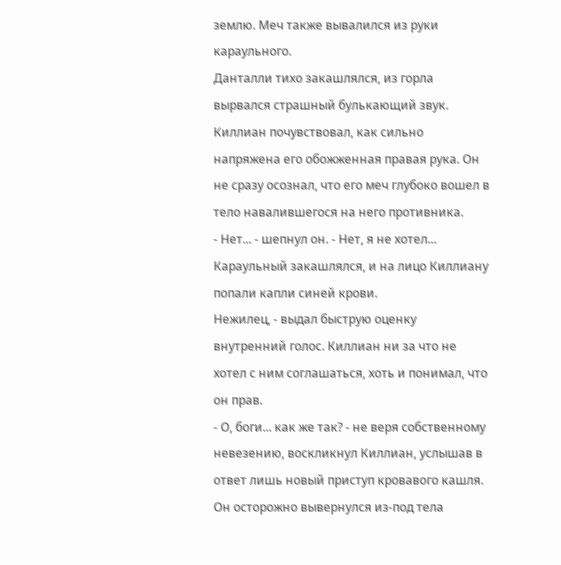землю. Меч также вывалился из руки караульного.
Данталли тихо закашлялся, из горла вырвался страшный булькающий звук.
Киллиан почувствовал, как сильно напряжена его обожженная правая рука. Он не сразу осознал, что его меч глубоко вошел в тело навалившегося на него противника.
- Нет... - шепнул он. - Нет, я не хотел...
Караульный закашлялся, и на лицо Киллиану попали капли синей крови.
Нежилец, - выдал быструю оценку внутренний голос. Киллиан ни за что не хотел с ним соглашаться, хоть и понимал, что он прав.
- О, боги... как же так? - не веря собственному невезению, воскликнул Киллиан, услышав в ответ лишь новый приступ кровавого кашля.
Он осторожно вывернулся из-под тела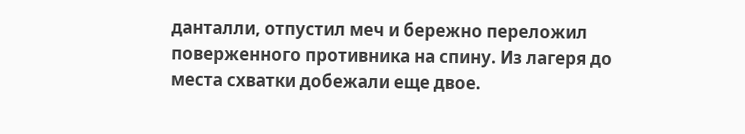данталли, отпустил меч и бережно переложил поверженного противника на спину. Из лагеря до места схватки добежали еще двое.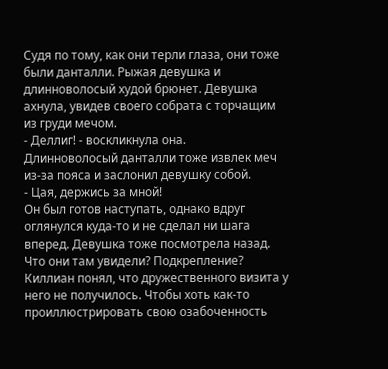Судя по тому, как они терли глаза, они тоже были данталли. Рыжая девушка и длинноволосый худой брюнет. Девушка ахнула, увидев своего собрата с торчащим из груди мечом.
- Деллиг! - воскликнула она.
Длинноволосый данталли тоже извлек меч из-за пояса и заслонил девушку собой.
- Цая, держись за мной!
Он был готов наступать, однако вдруг оглянулся куда-то и не сделал ни шага вперед. Девушка тоже посмотрела назад. Что они там увидели? Подкрепление?
Киллиан понял, что дружественного визита у него не получилось. Чтобы хоть как-то проиллюстрировать свою озабоченность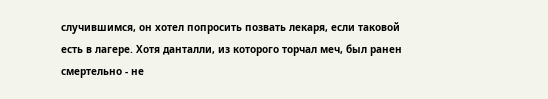случившимся, он хотел попросить позвать лекаря, если таковой есть в лагере. Хотя данталли, из которого торчал меч, был ранен смертельно - не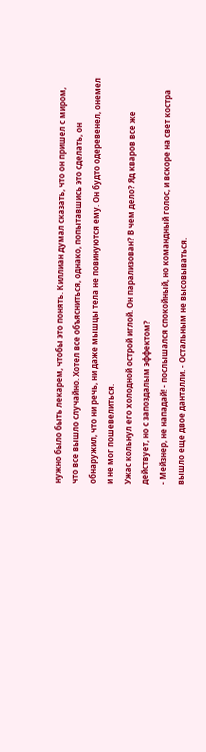нужно было быть лекарем, чтобы это понять. Киллиан думал сказать, что он пришел с миром, что все вышло случайно. Хотел все объясниться, однако, попытавшись это сделать, он обнаружил, что ни речь, ни даже мышцы тела не повинуются ему. Он будто одеревенел, онемел и не мог пошевелиться.
Ужас кольнул его холодной острой иглой. Он парализован? В чем дело? Яд кваров все же действует, но с запоздалым эффектом?
- Мейзнер, не нападай! - послышался спокойный, но командный голос, и вскоре на свет костра вышло еще двое данталли. - Остальным не высовываться.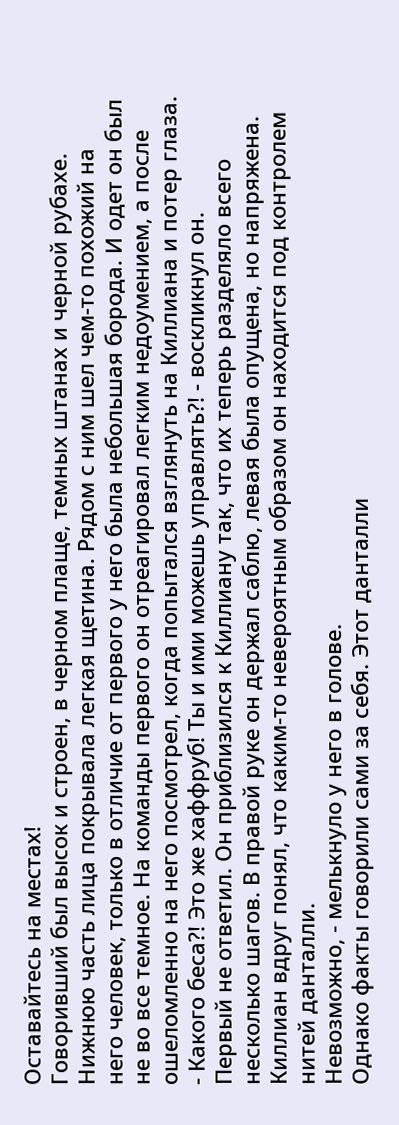Оставайтесь на местах!
Говоривший был высок и строен, в черном плаще, темных штанах и черной рубахе. Нижнюю часть лица покрывала легкая щетина. Рядом с ним шел чем-то похожий на него человек, только в отличие от первого у него была небольшая борода. И одет он был не во все темное. На команды первого он отреагировал легким недоумением, а после ошеломленно на него посмотрел, когда попытался взглянуть на Киллиана и потер глаза.
- Какого беса?! Это же хаффруб! Ты и ими можешь управлять?! - воскликнул он.
Первый не ответил. Он приблизился к Киллиану так, что их теперь разделяло всего несколько шагов. В правой руке он держал саблю, левая была опущена, но напряжена. Киллиан вдруг понял, что каким-то невероятным образом он находится под контролем нитей данталли.
Невозможно, - мелькнуло у него в голове.
Однако факты говорили сами за себя. Этот данталли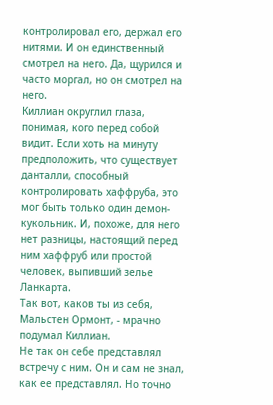контролировал его, держал его нитями. И он единственный смотрел на него. Да, щурился и часто моргал, но он смотрел на него.
Киллиан округлил глаза, понимая, кого перед собой видит. Если хоть на минуту предположить, что существует данталли, способный контролировать хаффруба, это мог быть только один демон-кукольник. И, похоже, для него нет разницы, настоящий перед ним хаффруб или простой человек, выпивший зелье Ланкарта.
Так вот, каков ты из себя, Мальстен Ормонт, - мрачно подумал Киллиан.
Не так он себе представлял встречу с ним. Он и сам не знал, как ее представлял. Но точно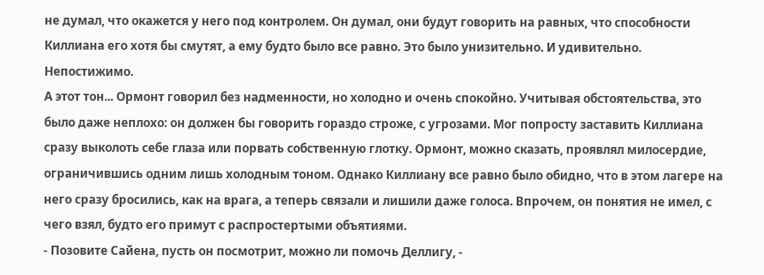не думал, что окажется у него под контролем. Он думал, они будут говорить на равных, что способности Киллиана его хотя бы смутят, а ему будто было все равно. Это было унизительно. И удивительно. Непостижимо.
А этот тон... Ормонт говорил без надменности, но холодно и очень спокойно. Учитывая обстоятельства, это было даже неплохо: он должен бы говорить гораздо строже, с угрозами. Мог попросту заставить Киллиана сразу выколоть себе глаза или порвать собственную глотку. Ормонт, можно сказать, проявлял милосердие, ограничившись одним лишь холодным тоном. Однако Киллиану все равно было обидно, что в этом лагере на него сразу бросились, как на врага, а теперь связали и лишили даже голоса. Впрочем, он понятия не имел, с чего взял, будто его примут с распростертыми объятиями.
- Позовите Сайена, пусть он посмотрит, можно ли помочь Деллигу, -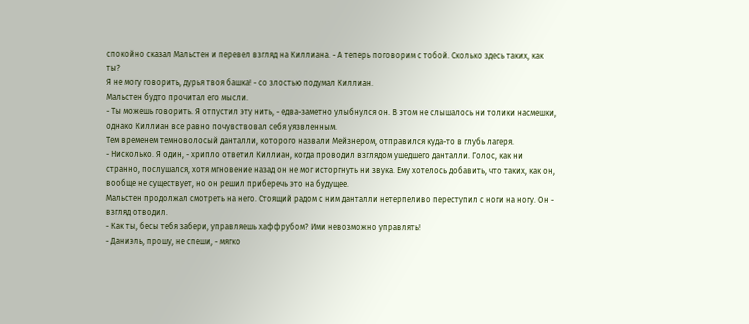спокойно сказал Мальстен и перевел взгляд на Киллиана. - А теперь поговорим с тобой. Сколько здесь таких, как ты?
Я не могу говорить, дурья твоя башка! - со злостью подумал Киллиан.
Мальстен будто прочитал его мысли.
- Ты можешь говорить. Я отпустил эту нить, - едва-заметно улыбнулся он. В этом не слышалось ни толики насмешки, однако Киллиан все равно почувствовал себя уязвленным.
Тем временем темноволосый данталли, которого назвали Мейзнером, отправился куда-то в глубь лагеря.
- Нисколько. Я один, - хрипло ответил Киллиан, когда проводил взглядом ушедшего данталли. Голос, как ни странно, послушался, хотя мгновение назад он не мог исторгнуть ни звука. Ему хотелось добавить, что таких, как он, вообще не существует, но он решил приберечь это на будущее.
Мальстен продолжал смотреть на него. Стоящий радом с ним данталли нетерпеливо переступил с ноги на ногу. Он - взгляд отводил.
- Как ты, бесы тебя забери, управляешь хаффрубом? Ими невозможно управлять!
- Даниэль, прошу, не спеши, - мягко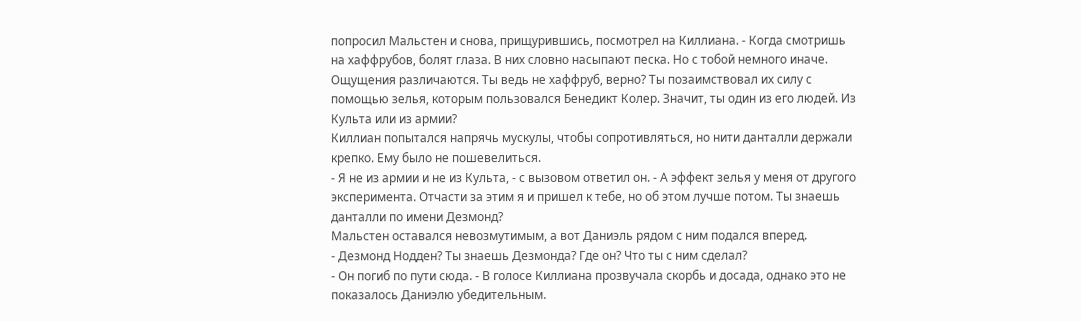попросил Мальстен и снова, прищурившись, посмотрел на Киллиана. - Когда смотришь на хаффрубов, болят глаза. В них словно насыпают песка. Но с тобой немного иначе. Ощущения различаются. Ты ведь не хаффруб, верно? Ты позаимствовал их силу с помощью зелья, которым пользовался Бенедикт Колер. Значит, ты один из его людей. Из Культа или из армии?
Киллиан попытался напрячь мускулы, чтобы сопротивляться, но нити данталли держали крепко. Ему было не пошевелиться.
- Я не из армии и не из Культа, - с вызовом ответил он. - А эффект зелья у меня от другого эксперимента. Отчасти за этим я и пришел к тебе, но об этом лучше потом. Ты знаешь данталли по имени Дезмонд?
Мальстен оставался невозмутимым, а вот Даниэль рядом с ним подался вперед.
- Дезмонд Нодден? Ты знаешь Дезмонда? Где он? Что ты с ним сделал?
- Он погиб по пути сюда. - В голосе Киллиана прозвучала скорбь и досада, однако это не показалось Даниэлю убедительным.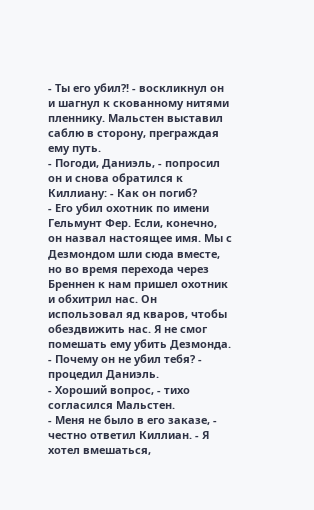- Ты его убил?! - воскликнул он и шагнул к скованному нитями пленнику. Мальстен выставил саблю в сторону, преграждая ему путь.
- Погоди, Даниэль, - попросил он и снова обратился к Киллиану: - Как он погиб?
- Его убил охотник по имени Гельмунт Фер. Если, конечно, он назвал настоящее имя. Мы с Дезмондом шли сюда вместе, но во время перехода через Бреннен к нам пришел охотник и обхитрил нас. Он использовал яд кваров, чтобы обездвижить нас. Я не смог помешать ему убить Дезмонда.
- Почему он не убил тебя? - процедил Даниэль.
- Хороший вопрос, - тихо согласился Мальстен.
- Меня не было в его заказе, - честно ответил Киллиан. - Я хотел вмешаться,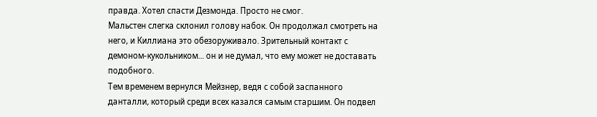правда. Хотел спасти Дезмонда. Просто не смог.
Мальстен слегка склонил голову набок. Он продолжал смотреть на него, и Киллиана это обезоруживало. Зрительный контакт с демоном-кукольником... он и не думал, что ему может не доставать подобного.
Тем временем вернулся Мейзнер, ведя с собой заспанного данталли, который среди всех казался самым старшим. Он подвел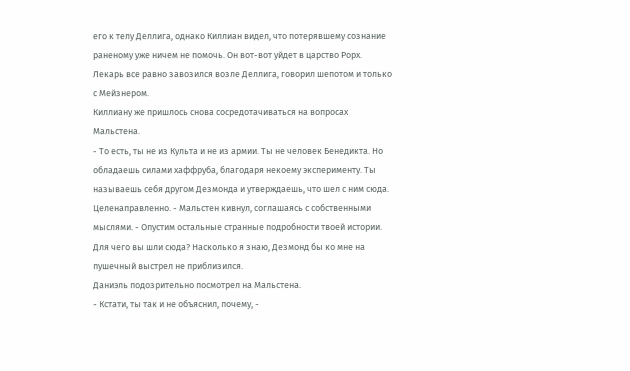его к телу Деллига, однако Киллиан видел, что потерявшему сознание раненому уже ничем не помочь. Он вот-вот уйдет в царство Рорх. Лекарь все равно завозился возле Деллига, говорил шепотом и только с Мейзнером.
Киллиану же пришлось снова сосредотачиваться на вопросах Мальстена.
- То есть, ты не из Культа и не из армии. Ты не человек Бенедикта. Но обладаешь силами хаффруба, благодаря некоему эксперименту. Ты называешь себя другом Дезмонда и утверждаешь, что шел с ним сюда. Целенаправленно. - Мальстен кивнул, соглашаясь с собственными мыслями. - Опустим остальные странные подробности твоей истории. Для чего вы шли сюда? Насколько я знаю, Дезмонд бы ко мне на пушечный выстрел не приблизился.
Даниэль подозрительно посмотрел на Мальстена.
- Кстати, ты так и не объяснил, почему, -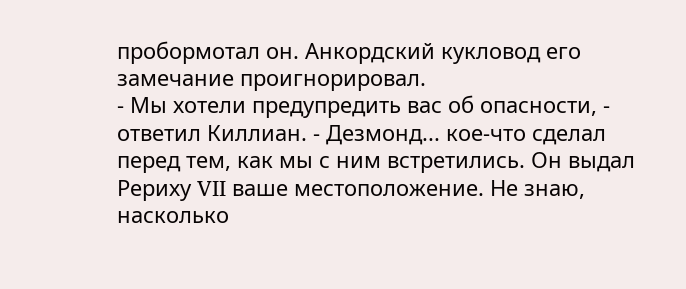пробормотал он. Анкордский кукловод его замечание проигнорировал.
- Мы хотели предупредить вас об опасности, - ответил Киллиан. - Дезмонд... кое-что сделал перед тем, как мы с ним встретились. Он выдал Рериху VII ваше местоположение. Не знаю, насколько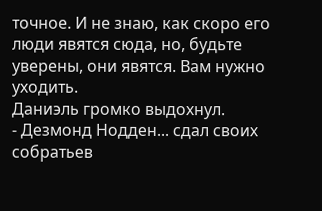точное. И не знаю, как скоро его люди явятся сюда, но, будьте уверены, они явятся. Вам нужно уходить.
Даниэль громко выдохнул.
- Дезмонд Нодден... сдал своих собратьев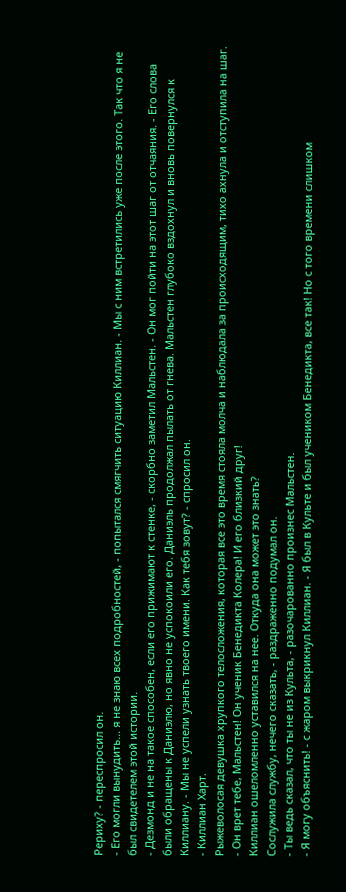Рериху? - переспросил он.
- Его могли вынудить... я не знаю всех подробностей, - попытался смягчить ситуацию Киллиан. - Мы с ним встретились уже после этого. Так что я не был свидетелем этой истории.
- Дезмонд и не на такое способен, если его прижимают к стенке, - скорбно заметил Мальстен. - Он мог пойти на этот шаг от отчаяния. - Его слова были обращены к Даниэлю, но явно не успокоили его. Даниэль продолжал пылать от гнева. Мальстен глубоко вздохнул и вновь повернулся к Киллиану. - Мы не успели узнать твоего имени. Как тебя зовут? - спросил он.
- Киллиан Харт.
Рыжеволосая девушка хрупкого телосложения, которая все это время стояла молча и наблюдала за происходящим, тихо ахнула и отступила на шаг.
- Он врет тебе, Мальстен! Он ученик Бенедикта Колера! И его близкий друг!
Киллиан ошеломленно уставился на нее. Откуда она может это знать?
Сослужила службу, нечего сказать, - раздраженно подумал он.
- Ты ведь сказал, что ты не из Культа, - разочарованно произнес Мальстен.
- Я могу объяснить! - с жаром выкрикнул Киллиан. - Я был в Культе и был учеником Бенедикта, все так! Но с того времени слишком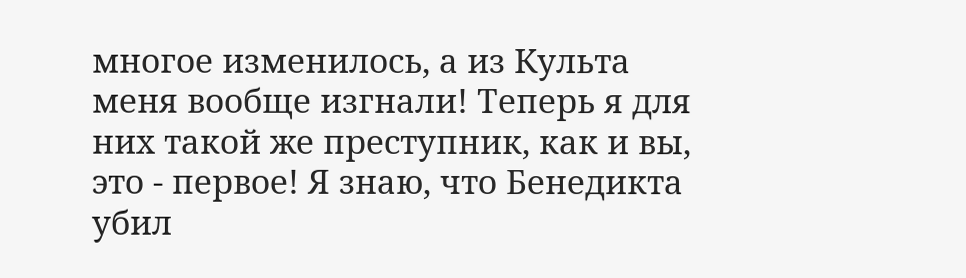многое изменилось, а из Культа меня вообще изгнали! Теперь я для них такой же преступник, как и вы, это - первое! Я знаю, что Бенедикта убил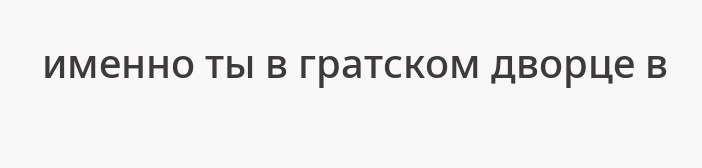именно ты в гратском дворце в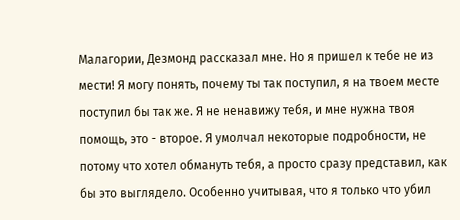Малагории, Дезмонд рассказал мне. Но я пришел к тебе не из мести! Я могу понять, почему ты так поступил, я на твоем месте поступил бы так же. Я не ненавижу тебя, и мне нужна твоя помощь, это - второе. Я умолчал некоторые подробности, не потому что хотел обмануть тебя, а просто сразу представил, как бы это выглядело. Особенно учитывая, что я только что убил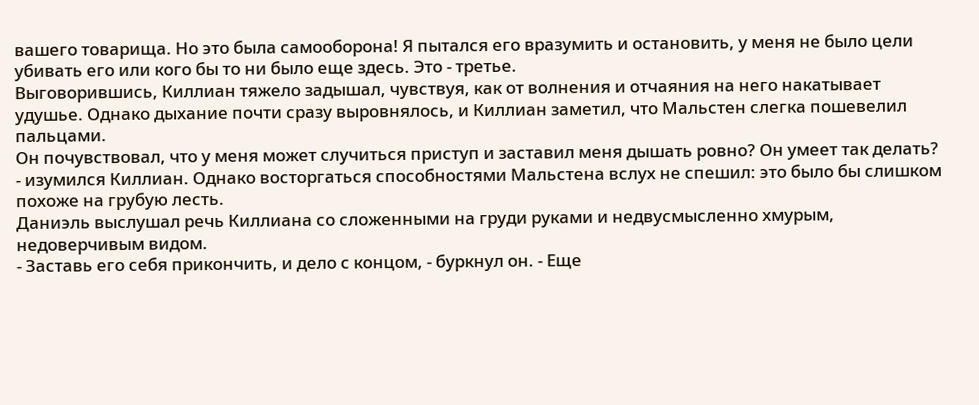вашего товарища. Но это была самооборона! Я пытался его вразумить и остановить, у меня не было цели убивать его или кого бы то ни было еще здесь. Это - третье.
Выговорившись, Киллиан тяжело задышал, чувствуя, как от волнения и отчаяния на него накатывает удушье. Однако дыхание почти сразу выровнялось, и Киллиан заметил, что Мальстен слегка пошевелил пальцами.
Он почувствовал, что у меня может случиться приступ и заставил меня дышать ровно? Он умеет так делать? - изумился Киллиан. Однако восторгаться способностями Мальстена вслух не спешил: это было бы слишком похоже на грубую лесть.
Даниэль выслушал речь Киллиана со сложенными на груди руками и недвусмысленно хмурым, недоверчивым видом.
- Заставь его себя прикончить, и дело с концом, - буркнул он. - Еще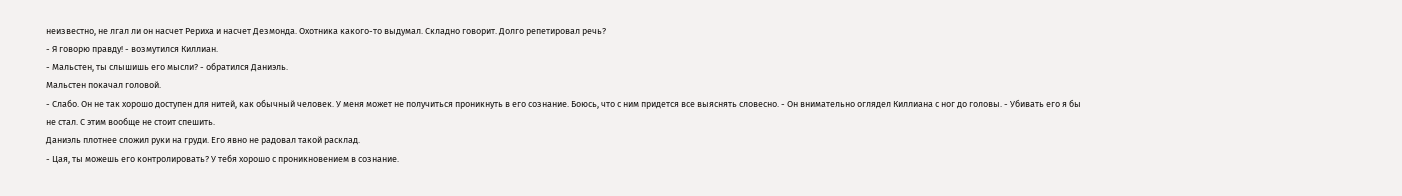неизвестно, не лгал ли он насчет Рериха и насчет Дезмонда. Охотника какого-то выдумал. Складно говорит. Долго репетировал речь?
- Я говорю правду! - возмутился Киллиан.
- Мальстен, ты слышишь его мысли? - обратился Даниэль.
Мальстен покачал головой.
- Слабо. Он не так хорошо доступен для нитей, как обычный человек. У меня может не получиться проникнуть в его сознание. Боюсь, что с ним придется все выяснять словесно. - Он внимательно оглядел Киллиана с ног до головы. - Убивать его я бы не стал. С этим вообще не стоит спешить.
Даниэль плотнее сложил руки на груди. Его явно не радовал такой расклад.
- Цая, ты можешь его контролировать? У тебя хорошо с проникновением в сознание.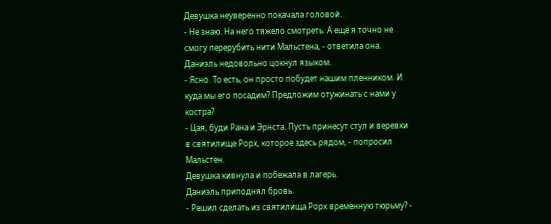Девушка неуверенно покачала головой.
- Не знаю. На него тяжело смотреть. А еще я точно не смогу перерубить нити Мальстена, - ответила она.
Даниэль недовольно цокнул языком.
- Ясно. То есть, он просто побудет нашим пленником. И куда мы его посадим? Предложим отужинать с нами у костра?
- Цая, буди Рана и Эрнста. Пусть принесут стул и веревки в святилище Рорх, которое здесь рядом, - попросил Мальстен.
Девушка кивнула и побежала в лагерь.
Даниэль приподнял бровь.
- Решил сделать из святилища Рорх временную тюрьму? -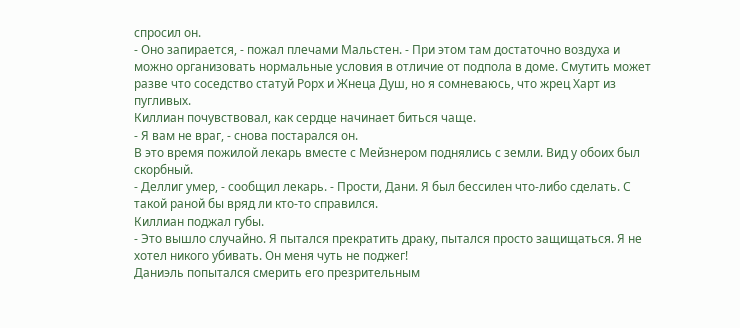спросил он.
- Оно запирается, - пожал плечами Мальстен. - При этом там достаточно воздуха и можно организовать нормальные условия в отличие от подпола в доме. Смутить может разве что соседство статуй Рорх и Жнеца Душ, но я сомневаюсь, что жрец Харт из пугливых.
Киллиан почувствовал, как сердце начинает биться чаще.
- Я вам не враг, - снова постарался он.
В это время пожилой лекарь вместе с Мейзнером поднялись с земли. Вид у обоих был скорбный.
- Деллиг умер, - сообщил лекарь. - Прости, Дани. Я был бессилен что-либо сделать. С такой раной бы вряд ли кто-то справился.
Киллиан поджал губы.
- Это вышло случайно. Я пытался прекратить драку, пытался просто защищаться. Я не хотел никого убивать. Он меня чуть не поджег!
Даниэль попытался смерить его презрительным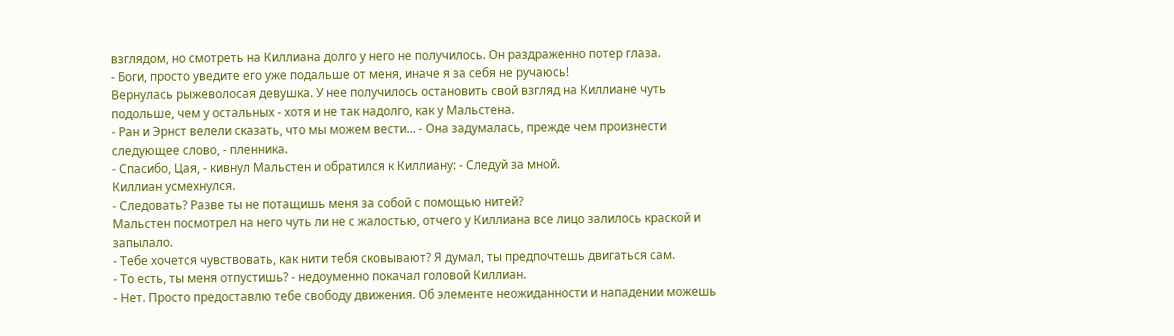взглядом, но смотреть на Киллиана долго у него не получилось. Он раздраженно потер глаза.
- Боги, просто уведите его уже подальше от меня, иначе я за себя не ручаюсь!
Вернулась рыжеволосая девушка. У нее получилось остановить свой взгляд на Киллиане чуть подольше, чем у остальных - хотя и не так надолго, как у Мальстена.
- Ран и Эрнст велели сказать, что мы можем вести... - Она задумалась, прежде чем произнести следующее слово, - пленника.
- Спасибо, Цая, - кивнул Мальстен и обратился к Киллиану: - Следуй за мной.
Киллиан усмехнулся.
- Следовать? Разве ты не потащишь меня за собой с помощью нитей?
Мальстен посмотрел на него чуть ли не с жалостью, отчего у Киллиана все лицо залилось краской и запылало.
- Тебе хочется чувствовать, как нити тебя сковывают? Я думал, ты предпочтешь двигаться сам.
- То есть, ты меня отпустишь? - недоуменно покачал головой Киллиан.
- Нет. Просто предоставлю тебе свободу движения. Об элементе неожиданности и нападении можешь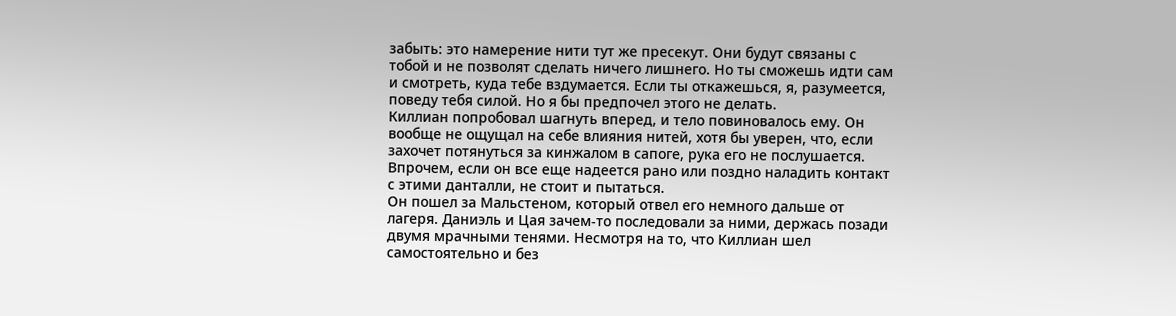забыть: это намерение нити тут же пресекут. Они будут связаны с тобой и не позволят сделать ничего лишнего. Но ты сможешь идти сам и смотреть, куда тебе вздумается. Если ты откажешься, я, разумеется, поведу тебя силой. Но я бы предпочел этого не делать.
Киллиан попробовал шагнуть вперед, и тело повиновалось ему. Он вообще не ощущал на себе влияния нитей, хотя бы уверен, что, если захочет потянуться за кинжалом в сапоге, рука его не послушается. Впрочем, если он все еще надеется рано или поздно наладить контакт с этими данталли, не стоит и пытаться.
Он пошел за Мальстеном, который отвел его немного дальше от лагеря. Даниэль и Цая зачем-то последовали за ними, держась позади двумя мрачными тенями. Несмотря на то, что Киллиан шел самостоятельно и без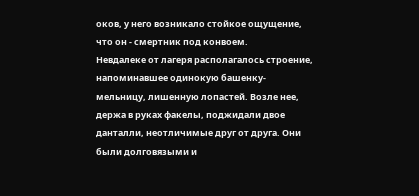оков, у него возникало стойкое ощущение, что он - смертник под конвоем.
Невдалеке от лагеря располагалось строение, напоминавшее одинокую башенку-мельницу, лишенную лопастей. Возле нее, держа в руках факелы, поджидали двое данталли, неотличимые друг от друга. Они были долговязыми и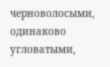черноволосыми, одинаково угловатыми,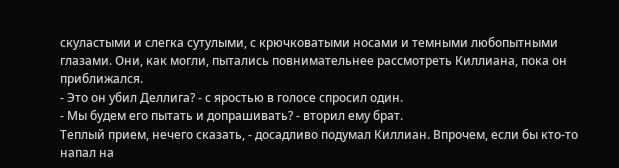скуластыми и слегка сутулыми, с крючковатыми носами и темными любопытными глазами. Они, как могли, пытались повнимательнее рассмотреть Киллиана, пока он приближался.
- Это он убил Деллига? - с яростью в голосе спросил один.
- Мы будем его пытать и допрашивать? - вторил ему брат.
Теплый прием, нечего сказать, - досадливо подумал Киллиан. Впрочем, если бы кто-то напал на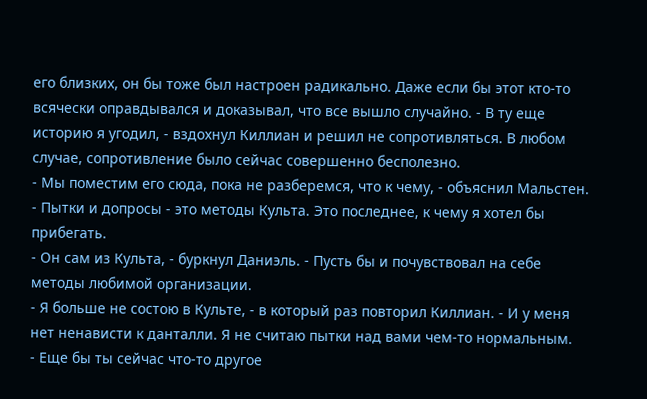его близких, он бы тоже был настроен радикально. Даже если бы этот кто-то всячески оправдывался и доказывал, что все вышло случайно. - В ту еще историю я угодил, - вздохнул Киллиан и решил не сопротивляться. В любом случае, сопротивление было сейчас совершенно бесполезно.
- Мы поместим его сюда, пока не разберемся, что к чему, - объяснил Мальстен. - Пытки и допросы - это методы Культа. Это последнее, к чему я хотел бы прибегать.
- Он сам из Культа, - буркнул Даниэль. - Пусть бы и почувствовал на себе методы любимой организации.
- Я больше не состою в Культе, - в который раз повторил Киллиан. - И у меня нет ненависти к данталли. Я не считаю пытки над вами чем-то нормальным.
- Еще бы ты сейчас что-то другое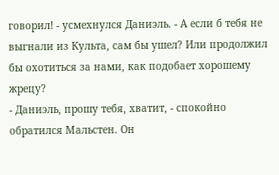говорил! - усмехнулся Даниэль. - А если б тебя не выгнали из Культа, сам бы ушел? Или продолжил бы охотиться за нами, как подобает хорошему жрецу?
- Даниэль, прошу тебя, хватит, - спокойно обратился Мальстен. Он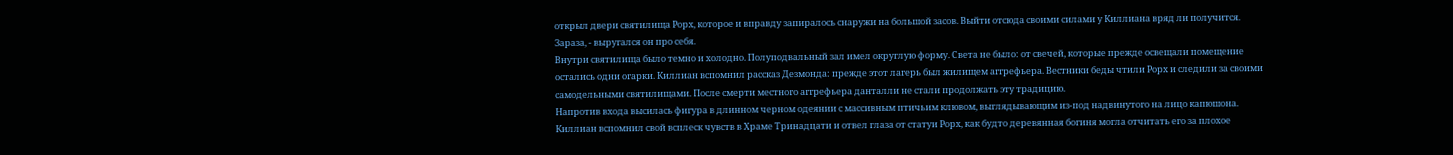открыл двери святилища Рорх, которое и вправду запиралось снаружи на большой засов. Выйти отсюда своими силами у Киллиана вряд ли получится.
Зараза, - выругался он про себя.
Внутри святилища было темно и холодно. Полуподвальный зал имел округлую форму. Света не было: от свечей, которые прежде освещали помещение остались одни огарки. Киллиан вспомнил рассказ Дезмонда: прежде этот лагерь был жилищем аггрефьера. Вестники беды чтили Рорх и следили за своими самодельными святилищами. После смерти местного аггрефьера данталли не стали продолжать эту традицию.
Напротив входа высилась фигура в длинном черном одеянии с массивным птичьим клювом, выглядывающим из-под надвинутого на лицо капюшона. Киллиан вспомнил свой всплеск чувств в Храме Тринадцати и отвел глаза от статуи Рорх, как будто деревянная богиня могла отчитать его за плохое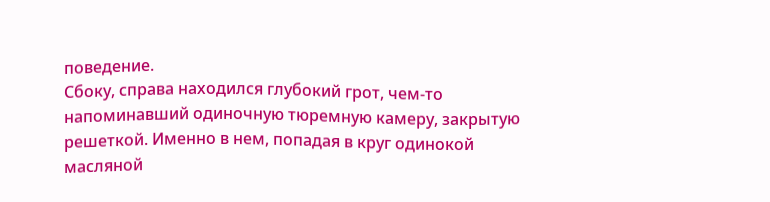поведение.
Сбоку, справа находился глубокий грот, чем-то напоминавший одиночную тюремную камеру, закрытую решеткой. Именно в нем, попадая в круг одинокой масляной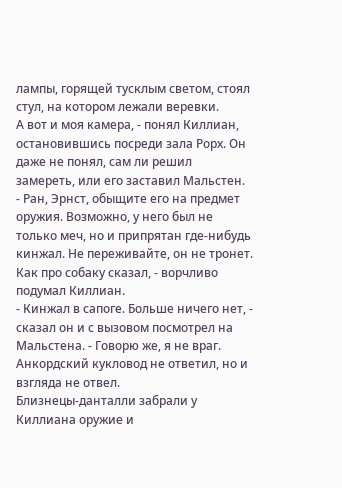лампы, горящей тусклым светом, стоял стул, на котором лежали веревки.
А вот и моя камера, - понял Киллиан, остановившись посреди зала Рорх. Он даже не понял, сам ли решил замереть, или его заставил Мальстен.
- Ран, Эрнст, обыщите его на предмет оружия. Возможно, у него был не только меч, но и припрятан где-нибудь кинжал. Не переживайте, он не тронет.
Как про собаку сказал, - ворчливо подумал Киллиан.
- Кинжал в сапоге. Больше ничего нет, - сказал он и с вызовом посмотрел на Мальстена. - Говорю же, я не враг.
Анкордский кукловод не ответил, но и взгляда не отвел.
Близнецы-данталли забрали у Киллиана оружие и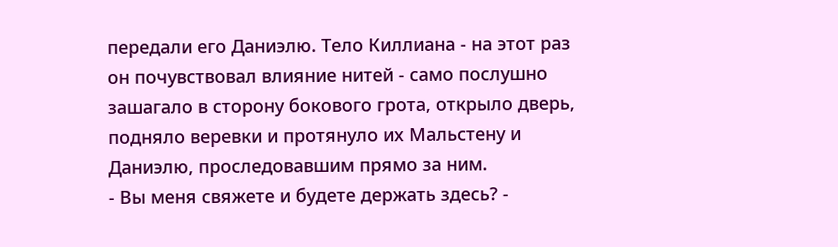передали его Даниэлю. Тело Киллиана - на этот раз он почувствовал влияние нитей - само послушно зашагало в сторону бокового грота, открыло дверь, подняло веревки и протянуло их Мальстену и Даниэлю, проследовавшим прямо за ним.
- Вы меня свяжете и будете держать здесь? -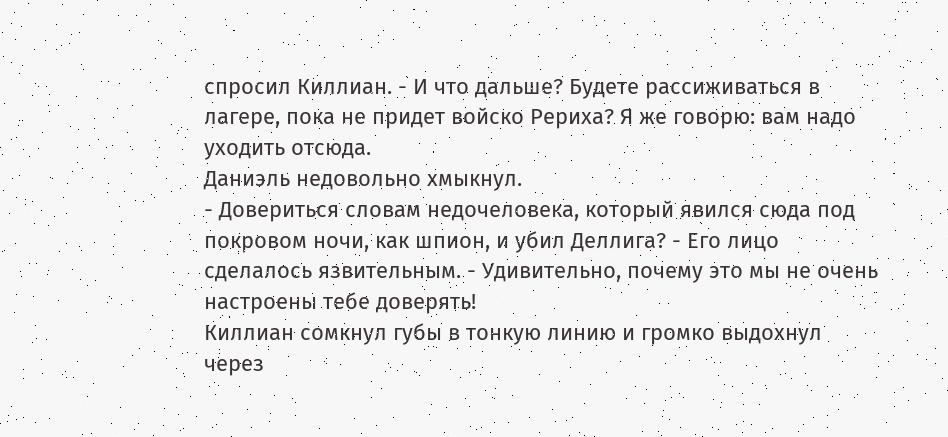спросил Киллиан. - И что дальше? Будете рассиживаться в лагере, пока не придет войско Рериха? Я же говорю: вам надо уходить отсюда.
Даниэль недовольно хмыкнул.
- Довериться словам недочеловека, который явился сюда под покровом ночи, как шпион, и убил Деллига? - Его лицо сделалось язвительным. - Удивительно, почему это мы не очень настроены тебе доверять!
Киллиан сомкнул губы в тонкую линию и громко выдохнул через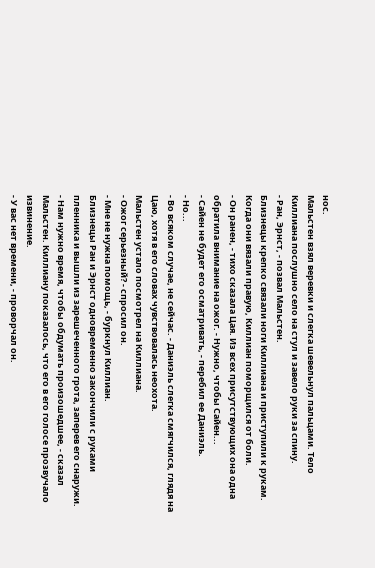нос.
Мальстен взял веревки и слегка шевельнул пальцами. Тело Киллиана послушно село на стул и завело руки за спину.
- Ран, Эрнст, - позвал Мальстен.
Близнецы крепко связали ноги Киллиана и приступили к рукам. Когда они вязали правую, Киллиан поморщился от боли.
- Он ранен, - тихо сказала Цая. Из всех присутствующих она одна обратила внимание на ожог. - Нужно, чтобы Сайен...
- Сайен не будет его осматривать, - перебил ее Даниэль.
- Но...
- Во всяком случае, не сейчас. - Даниэль слегка смягчился, глядя на Цаю, хотя в его словах чувствовалась неохота.
Мальстен устало посмотрел на Киллиана.
- Ожог серьезный? - спросил он.
- Мне не нужна помощь, - буркнул Киллиан.
Близнецы Ран и Эрнст одновременно закончили с руками пленника и вышли из зарешеченного грота, заперев его снаружи.
- Нам нужно время, чтобы обдумать произошедшее, - сказал Мальстен. Киллиану показалось, что его в его голосе прозвучало извинение.
- У вас нет времени, - проворчал он.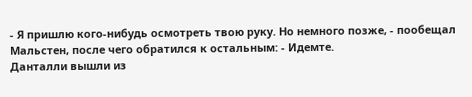- Я пришлю кого-нибудь осмотреть твою руку. Но немного позже, - пообещал Мальстен, после чего обратился к остальным: - Идемте.
Данталли вышли из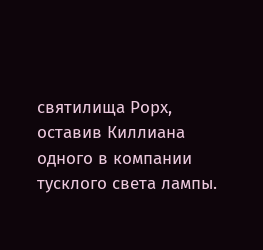святилища Рорх, оставив Киллиана одного в компании тусклого света лампы.